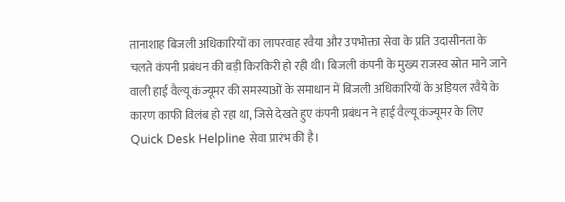तानाशाह बिजली अधिकारियों का लापरवाह रवैया और उपभोक्ता सेवा के प्रति उदासीनता के चलते कंपनी प्रबंधन की बड़ी किरकिरी हो रही थी। बिजली कंपनी के मुख्य राजस्व स्रोत माने जाने वाली हाई वैल्यू कंज्यूमर की समस्याओं के समाधान में बिजली अधिकारियों के अड़ियल रवैये के कारण काफी विलंब हो रहा था, जिसे देखते हुए कंपनी प्रबंधन ने हाई वैल्यू कंज्यूमर के लिए Quick Desk Helpline सेवा प्रारंभ की है।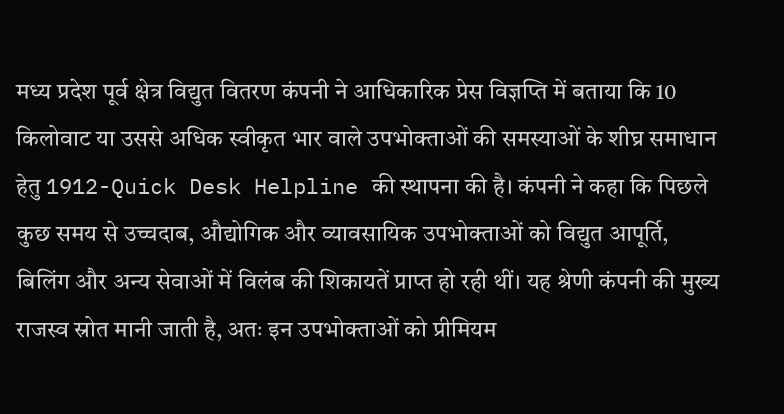मध्य प्रदेश पूर्व क्षेत्र विद्युत वितरण कंपनी ने आधिकारिक प्रेस विज्ञप्ति में बताया कि 10 किलोवाट या उससे अधिक स्वीकृत भार वाले उपभोक्ताओं की समस्याओं के शीघ्र समाधान हेतु 1912-Quick Desk Helpline की स्थापना की है। कंपनी ने कहा कि पिछले कुछ समय से उच्चदाब, औद्योगिक और व्यावसायिक उपभोक्ताओं को विद्युत आपूर्ति, बिलिंग और अन्य सेवाओं में विलंब की शिकायतें प्राप्त हो रही थीं। यह श्रेणी कंपनी की मुख्य राजस्व स्रोत मानी जाती है, अतः इन उपभोक्ताओं को प्रीमियम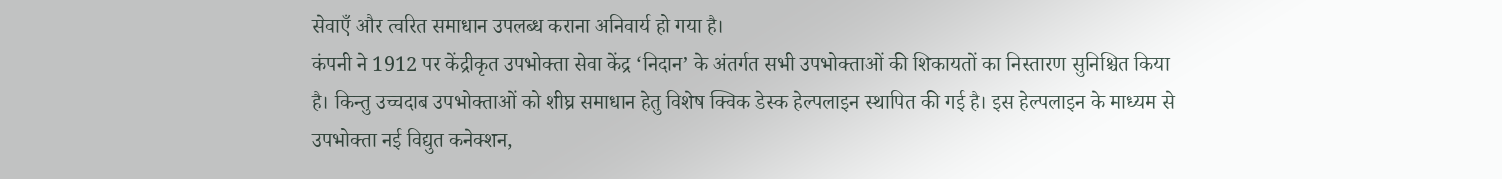सेवाएँ और त्वरित समाधान उपलब्ध कराना अनिवार्य हो गया है।
कंपनी ने 1912 पर केंद्रीकृत उपभोक्ता सेवा केंद्र ‘निदान’ के अंतर्गत सभी उपभोक्ताओं की शिकायतों का निस्तारण सुनिश्चित किया है। किन्तु उच्चदाब उपभोक्ताओं को शीघ्र समाधान हेतु विशेष क्विक डेस्क हेल्पलाइन स्थापित की गई है। इस हेल्पलाइन के माध्यम से उपभोक्ता नई विद्युत कनेक्शन,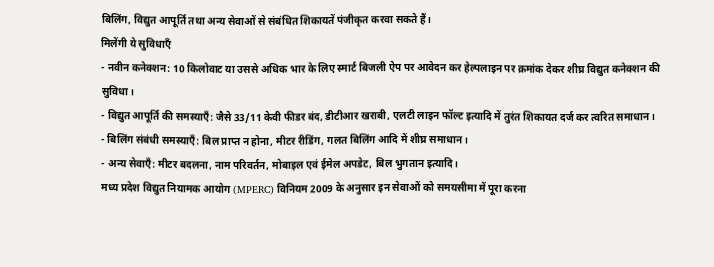बिलिंग, विद्युत आपूर्ति तथा अन्य सेवाओं से संबंधित शिकायतें पंजीकृत करवा सकते हैं।
मिलेंगी ये सुविधाएँ
- नवीन कनेक्शन: 10 किलोवाट या उससे अधिक भार के लिए स्मार्ट बिजली ऐप पर आवेदन कर हेल्पलाइन पर क्रमांक देकर शीघ्र विद्युत कनेक्शन की सुविधा।
- विद्युत आपूर्ति की समस्याएँ: जैसे 33/11 केवी फीडर बंद, डीटीआर खराबी, एलटी लाइन फॉल्ट इत्यादि में तुरंत शिकायत दर्ज कर त्वरित समाधान।
- बिलिंग संबंधी समस्याएँ: बिल प्राप्त न होना, मीटर रीडिंग, गलत बिलिंग आदि में शीघ्र समाधान।
- अन्य सेवाएँ: मीटर बदलना, नाम परिवर्तन, मोबाइल एवं ईमेल अपडेट, बिल भुगतान इत्यादि।
मध्य प्रदेश विद्युत नियामक आयोग (MPERC) विनियम 2009 के अनुसार इन सेवाओं को समयसीमा में पूरा करना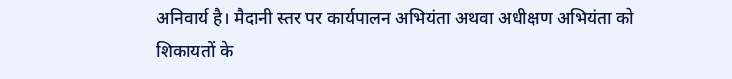अनिवार्य है। मैदानी स्तर पर कार्यपालन अभियंता अथवा अधीक्षण अभियंता को शिकायतों के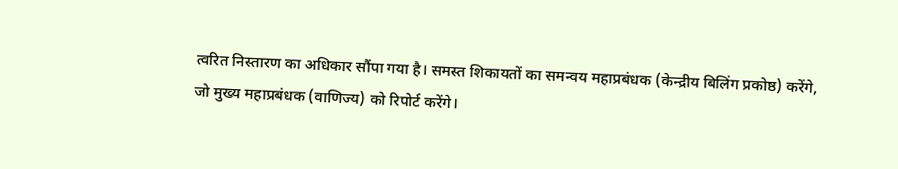त्वरित निस्तारण का अधिकार सौंपा गया है। समस्त शिकायतों का समन्वय महाप्रबंधक (केन्द्रीय बिलिंग प्रकोष्ठ) करेंगे, जो मुख्य महाप्रबंधक (वाणिज्य) को रिपोर्ट करेंगे।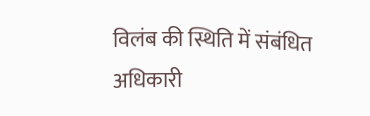विलंब की स्थिति में संबंधित अधिकारी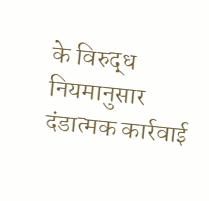के विरुद्ध नियमानुसार दंडात्मक कार्रवाई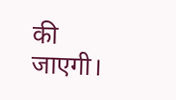की जाएगी।